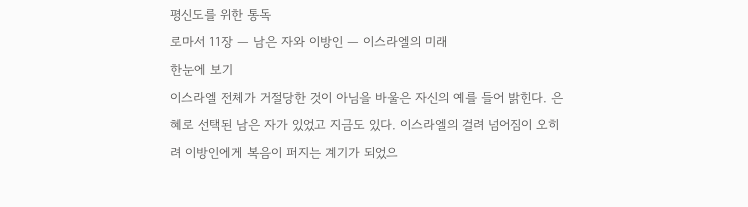평신도를 위한 통독
로마서 11장 — 남은 자와 이방인 — 이스라엘의 미래
한눈에 보기
이스라엘 전체가 거절당한 것이 아님을 바울은 자신의 예를 들어 밝힌다. 은혜로 선택된 남은 자가 있었고 지금도 있다. 이스라엘의 걸려 넘어짐이 오히려 이방인에게 복음이 퍼지는 계기가 되었으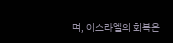며, 이스라엘의 회복은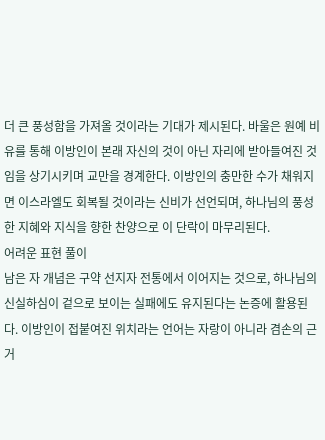더 큰 풍성함을 가져올 것이라는 기대가 제시된다. 바울은 원예 비유를 통해 이방인이 본래 자신의 것이 아닌 자리에 받아들여진 것임을 상기시키며 교만을 경계한다. 이방인의 충만한 수가 채워지면 이스라엘도 회복될 것이라는 신비가 선언되며, 하나님의 풍성한 지혜와 지식을 향한 찬양으로 이 단락이 마무리된다.
어려운 표현 풀이
남은 자 개념은 구약 선지자 전통에서 이어지는 것으로, 하나님의 신실하심이 겉으로 보이는 실패에도 유지된다는 논증에 활용된다. 이방인이 접붙여진 위치라는 언어는 자랑이 아니라 겸손의 근거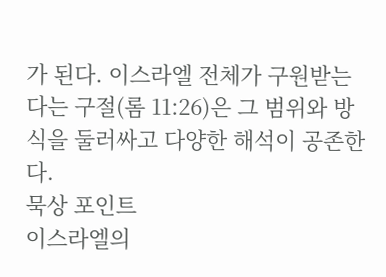가 된다. 이스라엘 전체가 구원받는다는 구절(롬 11:26)은 그 범위와 방식을 둘러싸고 다양한 해석이 공존한다.
묵상 포인트
이스라엘의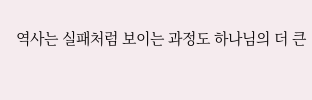역사는 실패처럼 보이는 과정도 하나님의 더 큰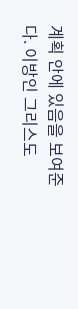계획 안에 있음을 보여준다. 이방인 그리스도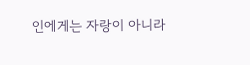인에게는 자랑이 아니라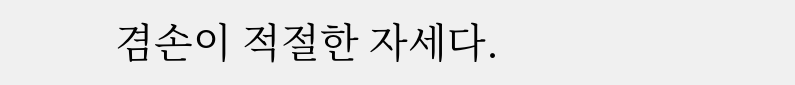겸손이 적절한 자세다.